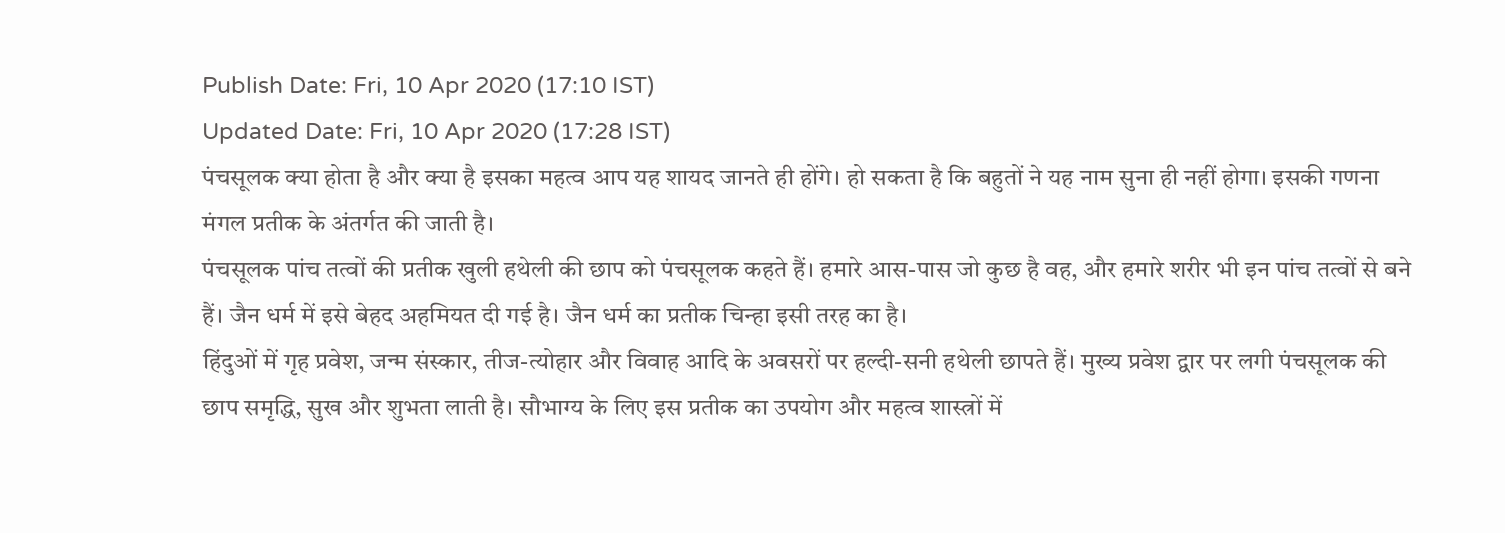Publish Date: Fri, 10 Apr 2020 (17:10 IST)
Updated Date: Fri, 10 Apr 2020 (17:28 IST)
पंचसूलक क्या होता है और क्या है इसका महत्व आप यह शायद जानते ही होंगे। हो सकता है कि बहुतों ने यह नाम सुना ही नहीं होगा। इसकी गणना मंगल प्रतीक के अंतर्गत की जाती है।
पंचसूलक पांच तत्वों की प्रतीक खुली हथेली की छाप को पंचसूलक कहते हैं। हमारे आस-पास जो कुछ है वह, और हमारे शरीर भी इन पांच तत्वों से बने हैं। जैन धर्म में इसे बेहद अहमियत दी गई है। जैन धर्म का प्रतीक चिन्हा इसी तरह का है।
हिंदुओं में गृह प्रवेश, जन्म संस्कार, तीज-त्योहार और विवाह आदि के अवसरों पर हल्दी-सनी हथेली छापते हैं। मुख्य प्रवेश द्वार पर लगी पंचसूलक की छाप समृद्धि, सुख और शुभता लाती है। सौभाग्य के लिए इस प्रतीक का उपयोग और महत्व शास्त्रों में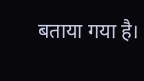बताया गया है।